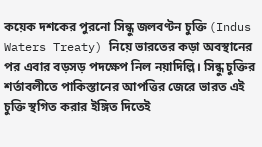কয়েক দশকের পুরনো সিন্ধু জলবণ্টন চুক্তি (Indus Waters Treaty) নিয়ে ভারতের কড়া অবস্থানের পর এবার বড়সড় পদক্ষেপ নিল নয়াদিল্লি। সিন্ধু চুক্তির শর্তাবলীতে পাকিস্তানের আপত্তির জেরে ভারত এই চুক্তি স্থগিত করার ইঙ্গিত দিতেই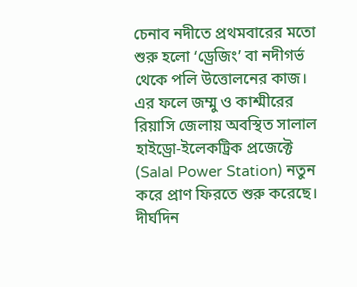চেনাব নদীতে প্রথমবারের মতো শুরু হলো ‘ড্রেজিং’ বা নদীগর্ভ থেকে পলি উত্তোলনের কাজ। এর ফলে জম্মু ও কাশ্মীরের রিয়াসি জেলায় অবস্থিত সালাল হাইড্রো-ইলেকট্রিক প্রজেক্টে (Salal Power Station) নতুন করে প্রাণ ফিরতে শুরু করেছে।
দীর্ঘদিন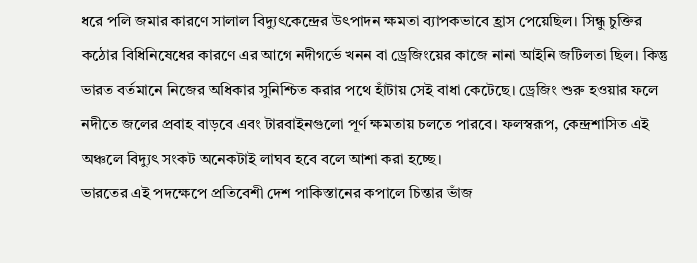ধরে পলি জমার কারণে সালাল বিদ্যুৎকেন্দ্রের উৎপাদন ক্ষমতা ব্যাপকভাবে হ্রাস পেয়েছিল। সিন্ধু চুক্তির কঠোর বিধিনিষেধের কারণে এর আগে নদীগর্ভে খনন বা ড্রেজিংয়ের কাজে নানা আইনি জটিলতা ছিল। কিন্তু ভারত বর্তমানে নিজের অধিকার সুনিশ্চিত করার পথে হাঁটায় সেই বাধা কেটেছে। ড্রেজিং শুরু হওয়ার ফলে নদীতে জলের প্রবাহ বাড়বে এবং টারবাইনগুলো পূর্ণ ক্ষমতায় চলতে পারবে। ফলস্বরূপ, কেন্দ্রশাসিত এই অঞ্চলে বিদ্যুৎ সংকট অনেকটাই লাঘব হবে বলে আশা করা হচ্ছে।
ভারতের এই পদক্ষেপে প্রতিবেশী দেশ পাকিস্তানের কপালে চিন্তার ভাঁজ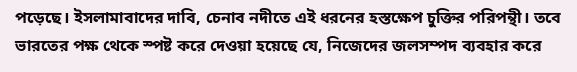পড়েছে। ইসলামাবাদের দাবি, চেনাব নদীতে এই ধরনের হস্তক্ষেপ চুক্তির পরিপন্থী। তবে ভারতের পক্ষ থেকে স্পষ্ট করে দেওয়া হয়েছে যে, নিজেদের জলসম্পদ ব্যবহার করে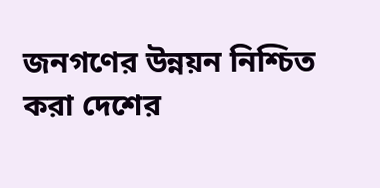জনগণের উন্নয়ন নিশ্চিত করা দেশের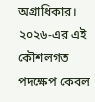অগ্রাধিকার। ২০২৬-এর এই কৌশলগত পদক্ষেপ কেবল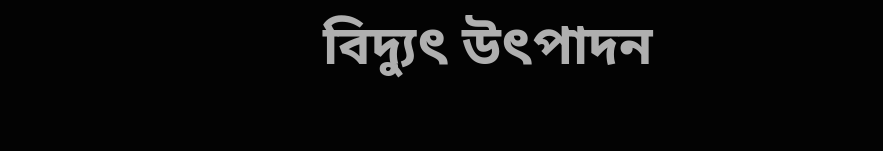বিদ্যুৎ উৎপাদন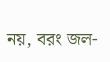নয়, বরং জল-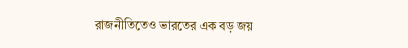রাজনীতিতেও ভারতের এক বড় জয়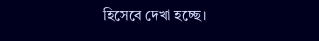হিসেবে দেখা হচ্ছে।